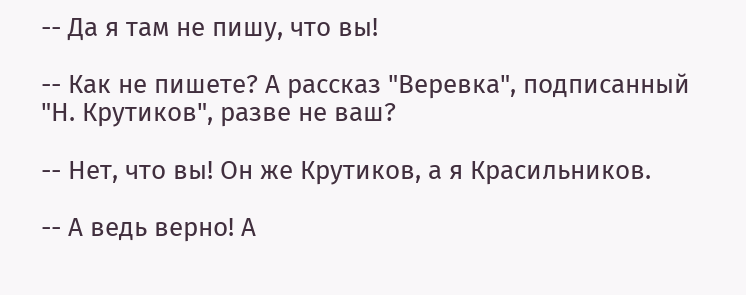-- Да я там не пишу, что вы!

-- Как не пишете? А рассказ "Веревка", подписанный "Н. Крутиков", разве не ваш?

-- Нет, что вы! Он же Крутиков, а я Красильников.

-- А ведь верно! А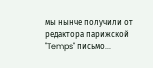мы нынче получили от редактора парижской "Temps" письмо...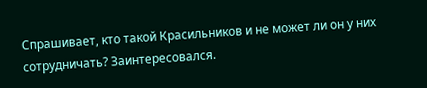Спрашивает, кто такой Красильников и не может ли он у них сотрудничать? Заинтересовался.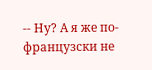-- Ну? А я же по-французски не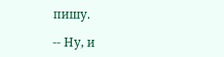пишу.

-- Ну, и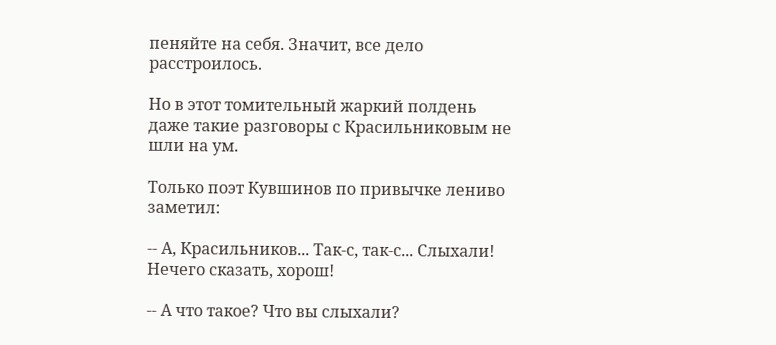пеняйте на себя. Значит, все дело расстроилось.

Но в этот томительный жаркий полдень даже такие разговоры с Красильниковым не шли на ум.

Только поэт Кувшинов по привычке лениво заметил:

-- А, Красильников... Так-с, так-с... Слыхали! Нечего сказать, хорош!

-- А что такое? Что вы слыхали?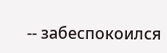-- забеспокоился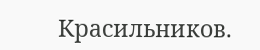Красильников.